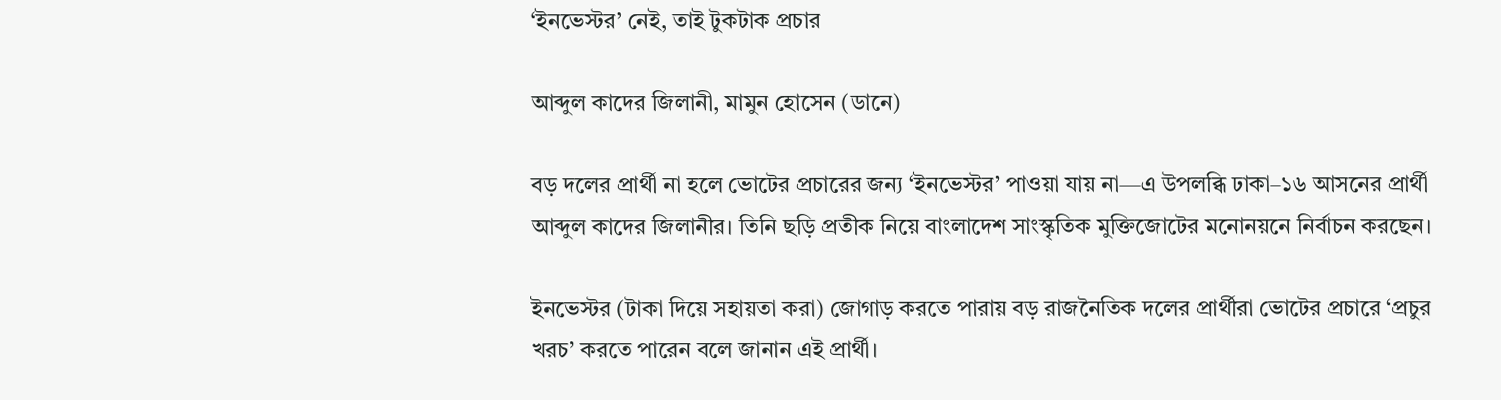‘ইনভেস্টর’ নেই, তাই টুকটাক প্রচার

আব্দুল কাদের জিলানী, মামুন হোসেন (ডানে)

বড় দলের প্রার্থী না হলে ভোটের প্রচারের জন্য ‘ইনভেস্টর’ পাওয়া যায় না—এ উপলব্ধি ঢাকা–১৬ আসনের প্রার্থী আব্দুল কাদের জিলানীর। তিনি ছড়ি প্রতীক নিয়ে বাংলাদেশ সাংস্কৃতিক মুক্তিজোটের মনোনয়নে নির্বাচন করছেন।

ইনভেস্টর (টাকা দিয়ে সহায়তা করা) জোগাড় করতে পারায় বড় রাজনৈতিক দলের প্রার্থীরা ভোটের প্রচারে ‘প্রচুর খরচ’ করতে পারেন বলে জানান এই প্রার্থী।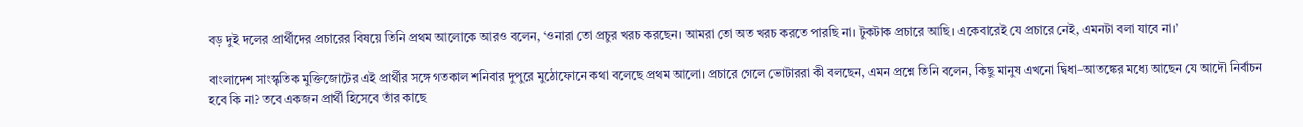বড় দুই দলের প্রার্থীদের প্রচারের বিষয়ে তিনি প্রথম আলোকে আরও বলেন, ‘ওনারা তো প্রচুর খরচ করছেন। আমরা তো অত খরচ করতে পারছি না। টুকটাক প্রচারে আছি। একেবারেই যে প্রচারে নেই, এমনটা বলা যাবে না।’

বাংলাদেশ সাংস্কৃতিক মুক্তিজোটের এই প্রার্থীর সঙ্গে গতকাল শনিবার দুপুরে মুঠোফোনে কথা বলেছে প্রথম আলো। প্রচারে গেলে ভোটাররা কী বলছেন, এমন প্রশ্নে তিনি বলেন, কিছু মানুষ এখনো দ্বিধা–আতঙ্কের মধ্যে আছেন যে আদৌ নির্বাচন হবে কি না? তবে একজন প্রার্থী হিসেবে তাঁর কাছে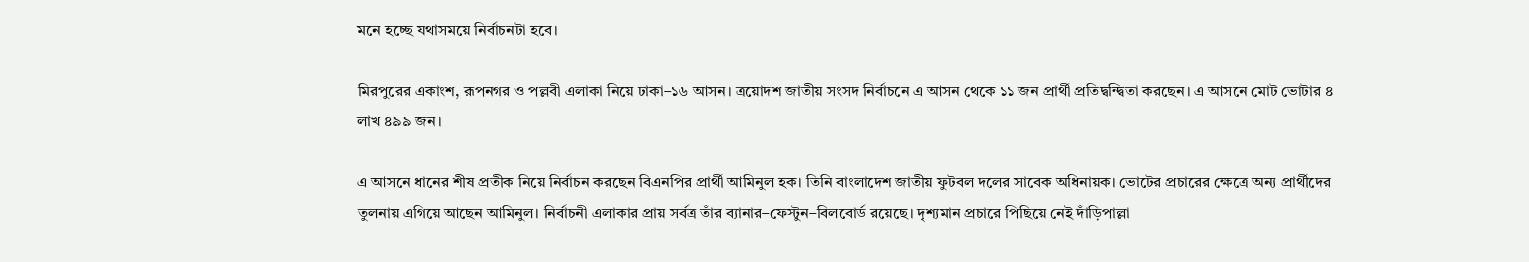মনে হচ্ছে যথাসময়ে নির্বাচনটা হবে।

মিরপুরের একাংশ, রূপনগর ও পল্লবী এলাকা নিয়ে ঢাকা–১৬ আসন। ত্রয়োদশ জাতীয় সংসদ নির্বাচনে এ আসন থেকে ১১ জন প্রার্থী প্রতিদ্বন্দ্বিতা করছেন। এ আসনে মোট ভোটার ৪ লাখ ৪৯৯ জন।

এ আসনে ধানের শীষ প্রতীক নিয়ে নির্বাচন করছেন বিএনপির প্রার্থী আমিনুল হক। তিনি বাংলাদেশ জাতীয় ফুটবল দলের সাবেক অধিনায়ক। ভোটের প্রচারের ক্ষেত্রে অন্য প্রার্থীদের তুলনায় এগিয়ে আছেন আমিনুল। নির্বাচনী এলাকার প্রায় সর্বত্র তাঁর ব্যানার–ফেস্টুন–বিলবোর্ড রয়েছে। দৃশ্যমান প্রচারে পিছিয়ে নেই দাঁড়িপাল্লা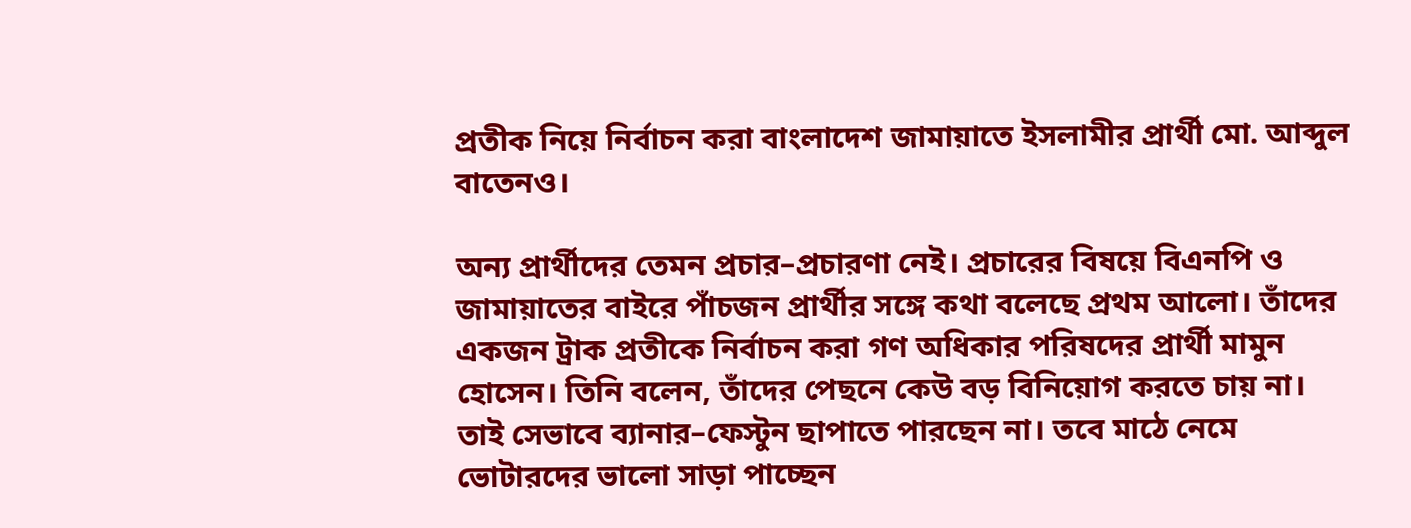প্রতীক নিয়ে নির্বাচন করা বাংলাদেশ জামায়াতে ইসলামীর প্রার্থী মো. আব্দুল বাতেনও।

অন্য প্রার্থীদের তেমন প্রচার–প্রচারণা নেই। প্রচারের বিষয়ে বিএনপি ও জামায়াতের বাইরে পাঁচজন প্রার্থীর সঙ্গে কথা বলেছে প্রথম আলো। তাঁদের একজন ট্রাক প্রতীকে নির্বাচন করা গণ অধিকার পরিষদের প্রার্থী মামুন হোসেন। তিনি বলেন, তাঁদের পেছনে কেউ বড় বিনিয়োগ করতে চায় না। তাই সেভাবে ব্যানার–ফেস্টুন ছাপাতে পারছেন না। তবে মাঠে নেমে ভোটারদের ভালো সাড়া পাচ্ছেন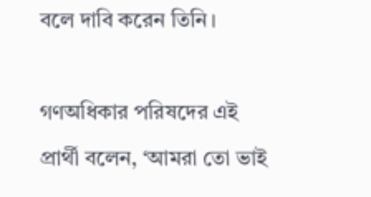বলে দাবি করেন তিনি।

গণঅধিকার পরিষদের এই প্রার্থী বলেন, ‘আমরা তো ভাই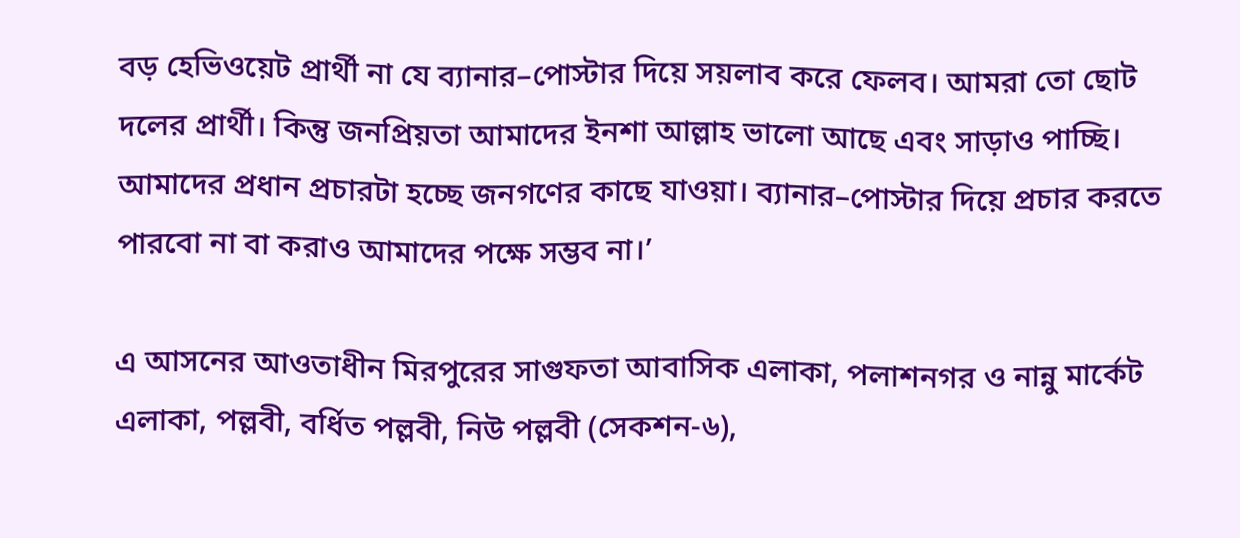বড় হেভিওয়েট প্রার্থী না যে ব্যানার–পোস্টার দিয়ে সয়লাব করে ফেলব। আমরা তো ছোট দলের প্রার্থী। কিন্তু জনপ্রিয়তা আমাদের ইনশা আল্লাহ ভালো আছে এবং সাড়াও পাচ্ছি। আমাদের প্রধান প্রচারটা হচ্ছে জনগণের কাছে যাওয়া। ব্যানার–পোস্টার দিয়ে প্রচার করতে পারবো না বা করাও আমাদের পক্ষে সম্ভব না।’

এ আসনের আওতাধীন মিরপুরের সাগুফতা আবাসিক এলাকা, পলাশনগর ও নান্নু মার্কেট এলাকা, পল্লবী, বর্ধিত পল্লবী, নিউ পল্লবী (সেকশন-৬),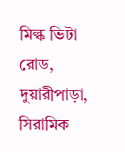মিল্ক ভিটা রোড, দুয়ারীপাড়া, সিরামিক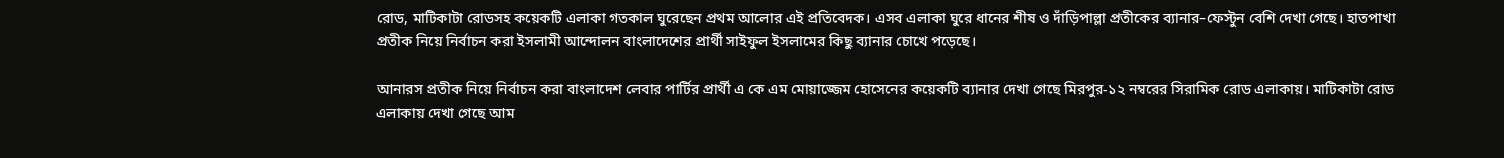রোড, মাটিকাটা রোডসহ কয়েকটি এলাকা গতকাল ঘুরেছেন প্রথম আলোর এই প্রতিবেদক। এসব এলাকা ঘুরে ধানের শীষ ও দাঁড়িপাল্লা প্রতীকের ব্যানার–ফেস্টুন বেশি দেখা গেছে। হাতপাখা প্রতীক নিয়ে নির্বাচন করা ইসলামী আন্দোলন বাংলাদেশের প্রার্থী সাইফুল ইসলামের কিছু ব্যানার চোখে পড়েছে।

আনারস প্রতীক নিয়ে নির্বাচন করা বাংলাদেশ লেবার পার্টির প্রার্থী এ কে এম মোয়াজ্জেম হোসেনের কয়েকটি ব্যানার দেখা গেছে মিরপুর-১২ নম্বরের সিরামিক রোড এলাকায়। মাটিকাটা রোড এলাকায় দেখা গেছে আম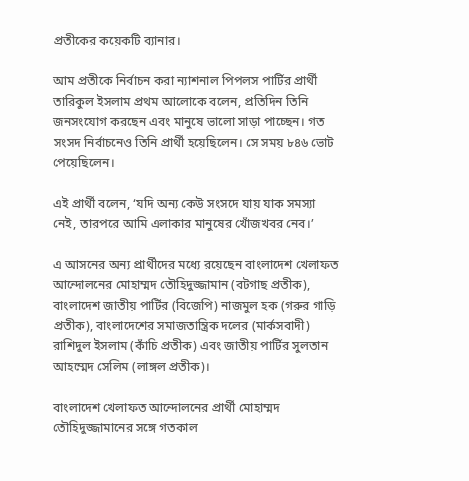প্রতীকের কয়েকটি ব্যানার।

আম প্রতীকে নির্বাচন করা ন্যাশনাল পিপলস পার্টির প্রার্থী তারিকুল ইসলাম প্রথম আলোকে বলেন, প্রতিদিন তিনি জনসংযোগ করছেন এবং মানুষে ভালো সাড়া পাচ্ছেন। গত সংসদ নির্বাচনেও তিনি প্রার্থী হয়েছিলেন। সে সময় ৮৪৬ ভোট পেয়েছিলেন।

এই প্রার্থী বলেন, ‘যদি অন্য কেউ সংসদে যায় যাক সমস্যা নেই, তারপরে আমি এলাকার মানুষের খোঁজখবর নেব।’

এ আসনের অন্য প্রার্থীদের মধ্যে রয়েছেন বাংলাদেশ খেলাফত আন্দোলনের মোহাম্মদ তৌহিদুজ্জামান (বটগাছ প্রতীক), বাংলাদেশ জাতীয় পার্টির (বিজেপি) নাজমুল হক (গরুর গাড়ি প্রতীক), বাংলাদেশের সমাজতান্ত্রিক দলের (মার্কসবাদী) রাশিদুল ইসলাম (কাঁচি প্রতীক) এবং জাতীয় পার্টির সুলতান আহম্মেদ সেলিম (লাঙ্গল প্রতীক)।

বাংলাদেশ খেলাফত আন্দোলনের প্রার্থী মোহাম্মদ তৌহিদুজ্জামানের সঙ্গে গতকাল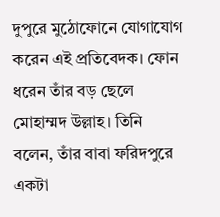দুপুরে মুঠোফোনে যোগাযোগ করেন এই প্রতিবেদক। ফোন ধরেন তাঁর বড় ছেলে মোহাম্মদ উল্লাহ। তিনি বলেন, তাঁর বাবা ফরিদপুরে একটা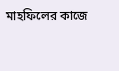মাহফিলের কাজে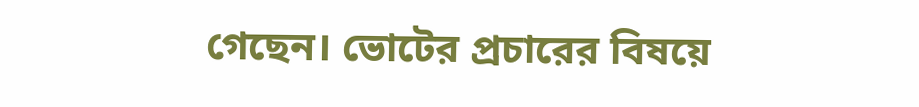গেছেন। ভোটের প্রচারের বিষয়ে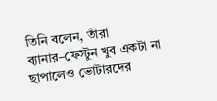তিনি বলেন, তাঁরা ব্যানার–ফেস্টুন খুব একটা না ছাপালেও ভোটারদের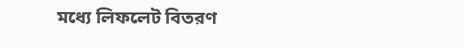মধ্যে লিফলেট বিতরণ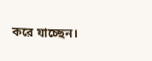করে যাচ্ছেন।